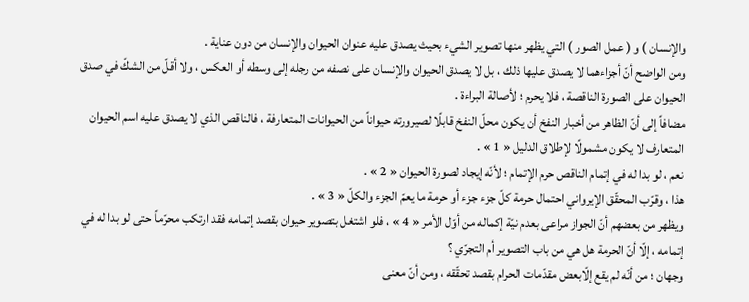والإنسان ) و ( عمل الصور ) التي يظهر منها تصوير الشيء بحيث يصدق عليه عنوان الحيوان والإنسان من دون عناية .
ومن الواضح أنّ أجزاءهما لا يصدق عليها ذلك ، بل لا يصدق الحيوان والإنسان على نصفه من رجله إلى وسطه أو العكس ، ولا أقلّ من الشكّ في صدق الحيوان على الصورة الناقصة ، فلا يحرم ؛ لأصالة البراءة .
مضافاً إلى أنّ الظاهر من أخبار النفخ أن يكون محلّ النفخ قابلًا لصيرورته حيواناً من الحيوانات المتعارفة ، فالناقص الذي لا يصدق عليه اسم الحيوان المتعارف لا يكون مشمولًا لإطلاق الدليل « 1 » .
نعم ، لو بدا له في إتمام الناقص حرم الإتمام ؛ لأنّه إيجاد لصورة الحيوان « 2 » .
هذا ، وقرّب المحقّق الإيرواني احتمال حرمة كلّ جزء جزء أو حرمة ما يعمّ الجزء والكلّ « 3 » .
ويظهر من بعضهم أنّ الجواز مراعى بعدم نيّة إكماله من أوّل الأمر « 4 » ، فلو اشتغل بتصوير حيوان بقصد إتمامه فقد ارتكب محرّماً حتى لو بدا له في إتمامه ، إلّا أنّ الحرمة هل هي من باب التصوير أم التجرّي ؟
وجهان ؛ من أنّه لم يقع إلّابعض مقدّمات الحرام بقصد تحقّقه ، ومن أنّ معنى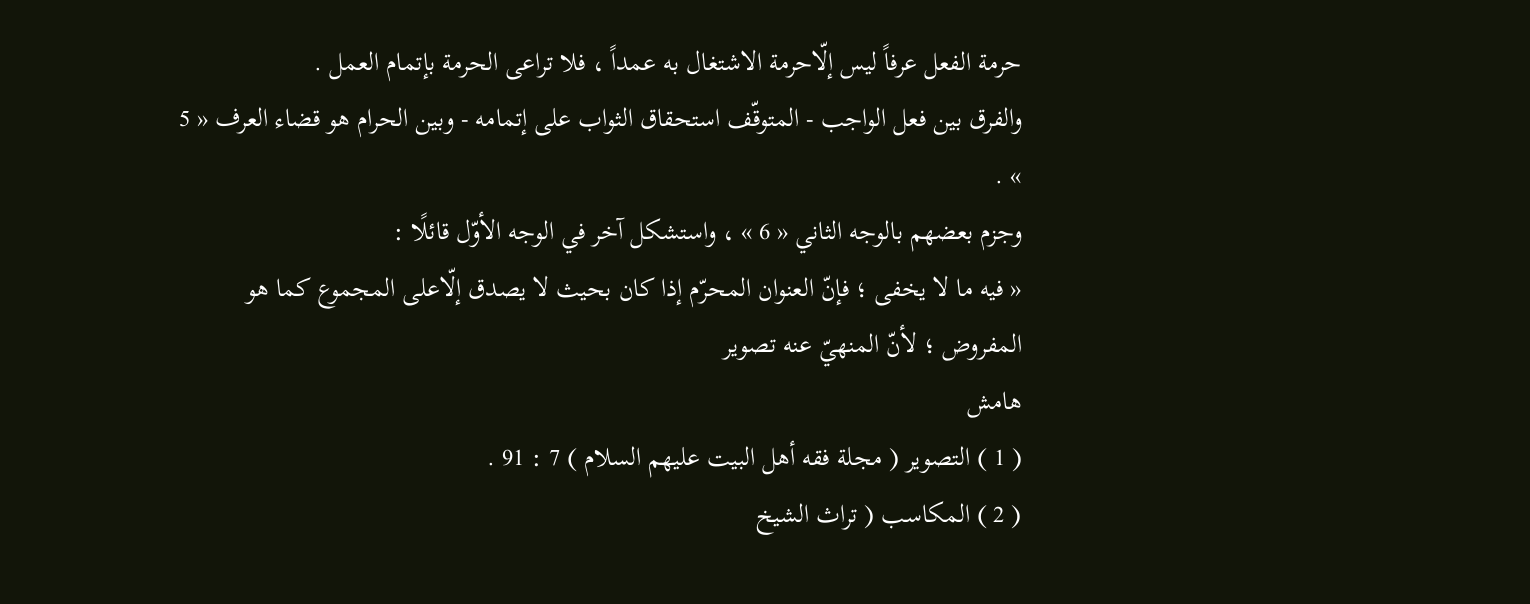حرمة الفعل عرفاً ليس إلّاحرمة الاشتغال به عمداً ، فلا تراعى الحرمة بإتمام العمل .
والفرق بين فعل الواجب - المتوقّف استحقاق الثواب على إتمامه - وبين الحرام هو قضاء العرف « 5 » .
وجزم بعضهم بالوجه الثاني « 6 » ، واستشكل آخر في الوجه الأوّل قائلًا :
« فيه ما لا يخفى ؛ فإنّ العنوان المحرّم إذا كان بحيث لا يصدق إلّاعلى المجموع كما هو المفروض ؛ لأنّ المنهيّ عنه تصوير
هامش
( 1 ) التصوير ( مجلة فقه أهل البيت عليهم السلام ) 7 : 91 .
( 2 ) المكاسب ( تراث الشيخ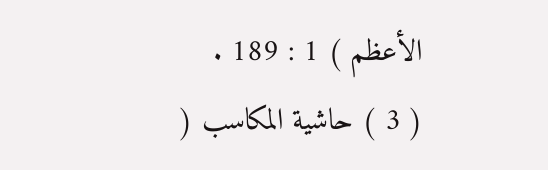الأعظم ) 1 : 189 .
( 3 ) حاشية المكاسب (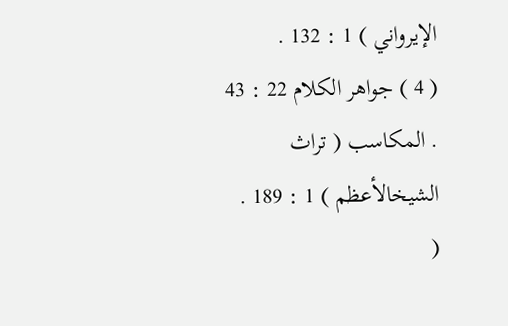الإيرواني ) 1 : 132 .
( 4 ) جواهر الكلام 22 : 43 . المكاسب ( تراث الشيخالأعظم ) 1 : 189 .
(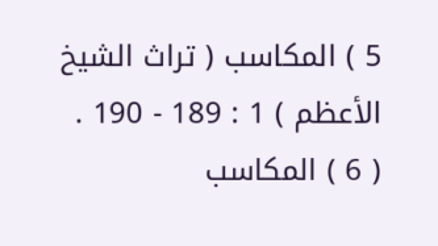5 ) المكاسب ( تراث الشيخ الأعظم ) 1 : 189 - 190 .
( 6 ) المكاسب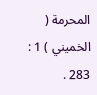المحرمة ( الخميني ) 1 : 283 .